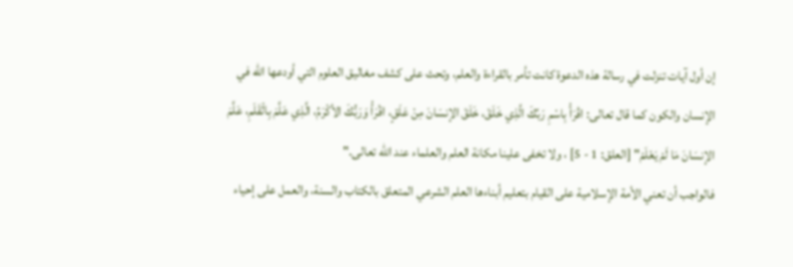إن أول آيات تنزلت في رسالة هذه الدعوة كانت تأمر بالقراءة والعلم، وتحث على كشف مغاليق العلوم التي أودعها الله في الإنسان والكون كما قال تعالى: اقْرَأْ بِاسْمِ رَبِّكَ الَّذِي خَلَقَ، خَلَقَ الإنسَانَ مِنْ عَلَقٍ، اقْرَأْ وَرَبُّكَ الأكْرَمُ، الَّذِي عَلَّمَ بِالْقَلَمِ، عَلَّمَ الإنسَانَ مَا لَمْ يَعْلَمْ" [العلق: 1 - 5] ، ولا تخفى علينا مكانة العلم والعلماء عند الله تعالى."
فالواجب أن تعني الأمة الإسلامية على القيام بتعليم أبناءها العلم الشرعي المتعلق بالكتاب والسنة، والعمل على إحياء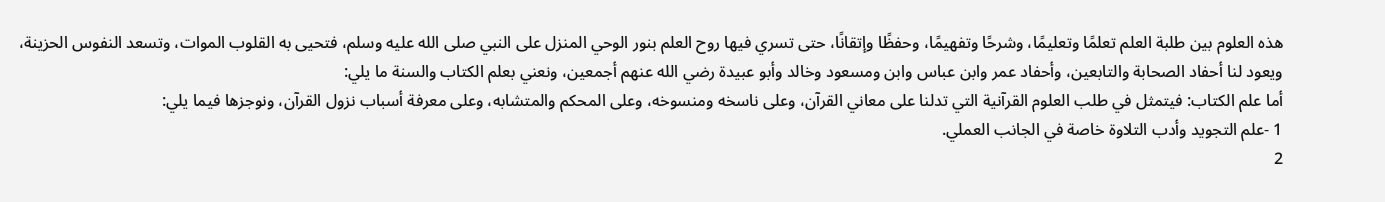هذه العلوم بين طلبة العلم تعلمًا وتعليمًا، وشرحًا وتفهيمًا، وحفظًا وإتقانًا، حتى تسري فيها روح العلم بنور الوحي المنزل على النبي صلى الله عليه وسلم، فتحيى به القلوب الموات، وتسعد النفوس الحزينة، ويعود لنا أحفاد الصحابة والتابعين، وأحفاد عمر وابن عباس وابن ومسعود وخالد وأبو عبيدة رضي الله عنهم أجمعين، ونعني بعلم الكتاب والسنة ما يلي:
أما علم الكتاب: فيتمثل في طلب العلوم القرآنية التي تدلنا على معاني القرآن، وعلى ناسخه ومنسوخه، وعلى المحكم والمتشابه، وعلى معرفة أسباب نزول القرآن، ونوجزها فيما يلي:
1 -علم التجويد وأدب التلاوة خاصة في الجانب العملي.
2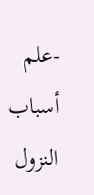-علم أسباب النزول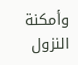وأمكنة النزول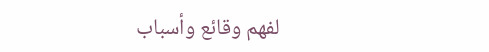لفهم وقائع وأسباب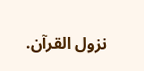نزول القرآن.